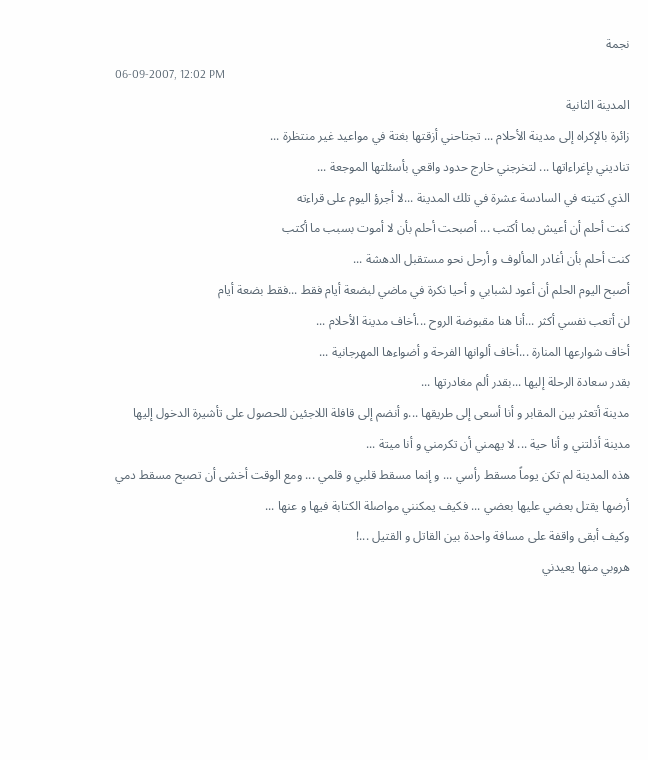نجمة
06-09-2007, 12:02 PM
المدينة الثانية
زائرة بالإكراه إلى مدينة الأحلام ... تجتاحني أزقتها بغتة في مواعيد غير منتظرة ...
تناديني بإغراءاتها ... لتخرجني خارج حدود واقعي بأسئلتها الموجعة ...
الذي كتيته في السادسة عشرة في تلك المدينة ...لا أجرؤ اليوم على قراءته
كنت أحلم أن أعيش بما أكتب ... أصبحت أحلم بأن لا أموت بسبب ما أكتب
كنت أحلم بأن أغادر المألوف و أرحل نحو مستقبل الدهشة ...
أصبح اليوم الحلم أن أعود لشبابي و أحيا نكرة في ماضي لبضعة أيام فقط ...فقط بضعة أيام
لن أتعب نفسي أكثر ...أنا هنا مقبوضة الروح ...أخاف مدينة الأحلام ...
أخاف شوارعها المنارة ...أخاف ألوانها الفرحة و أضواءها المهرجانية ...
بقدر سعادة الرحلة إليها ...بقدر ألم مغادرتها ...
مدينة أتعثر بين المقابر و أنا أسعى إلى طريقها ...و أنضم إلى قافلة اللاجئين للحصول على تأشيرة الدخول إليها
مدينة أذلتني و أنا حية ... لا يهمني أن تكرمني و أنا ميتة ...
هذه المدينة لم تكن يوماً مسقط رأسي ... و إنما مسقط قلبي و قلمي ... ومع الوقت أخشى أن تصبح مسقط دمي
أرضها يقتل بعضي عليها بعضي ... فكيف يمكنني مواصلة الكتابة فيها و عنها ...
وكيف أبقى واقفة على مسافة واحدة بين القاتل و القتيل ...!
هروبي منها يعيدني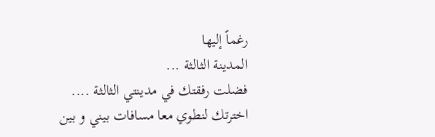رغماً إليها
المدينة الثالثة ...
فضلت رفقتك في مدينتي الثالثة ....
اخترتك لنطوي معا مسافات بيني و بين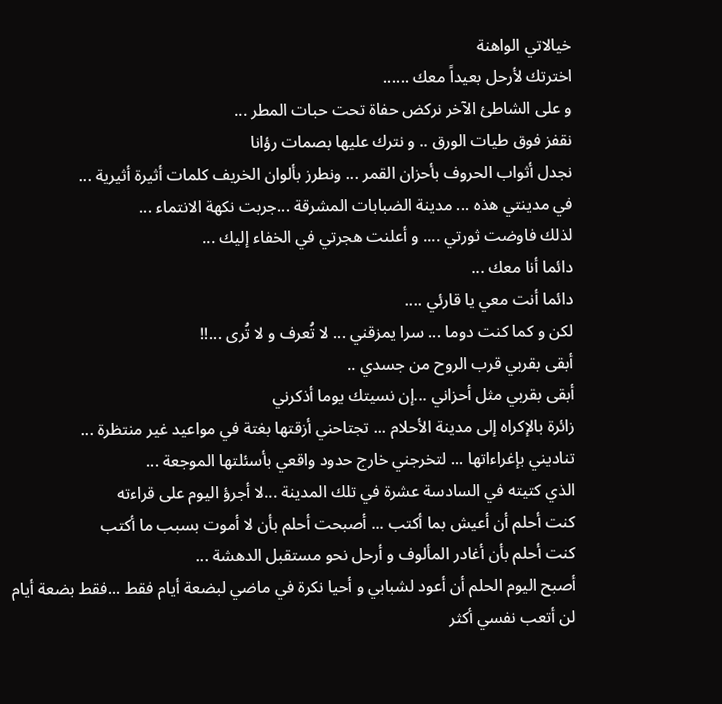خيالاتي الواهنة
اخترتك لأرحل بعيداً معك ......
و على الشاطئ الآخر نركض حفاة تحت حبات المطر ...
نقفز فوق طيات الورق .. و نترك عليها بصمات رؤانا
نجدل أثواب الحروف بأحزان القمر ... ونطرز بألوان الخريف كلمات أثيرة أثيرية ...
في مدينتي هذه ... مدينة الضبابات المشرقة ...جربت نكهة الانتماء ...
لذلك فاوضت ثورتي .... و أعلنت هجرتي في الخفاء إليك ...
دائما أنا معك ...
دائما أنت معي يا قارئي ....
لكن و كما كنت دوما ... سرا يمزقني ... لا تُعرف و لا تُرى ...!!
أبقى بقربي قرب الروح من جسدي ..
أبقى بقربي مثل أحزاني ...إن نسيتك يوما أذكرني
زائرة بالإكراه إلى مدينة الأحلام ... تجتاحني أزقتها بغتة في مواعيد غير منتظرة ...
تناديني بإغراءاتها ... لتخرجني خارج حدود واقعي بأسئلتها الموجعة ...
الذي كتيته في السادسة عشرة في تلك المدينة ...لا أجرؤ اليوم على قراءته
كنت أحلم أن أعيش بما أكتب ... أصبحت أحلم بأن لا أموت بسبب ما أكتب
كنت أحلم بأن أغادر المألوف و أرحل نحو مستقبل الدهشة ...
أصبح اليوم الحلم أن أعود لشبابي و أحيا نكرة في ماضي لبضعة أيام فقط ...فقط بضعة أيام
لن أتعب نفسي أكثر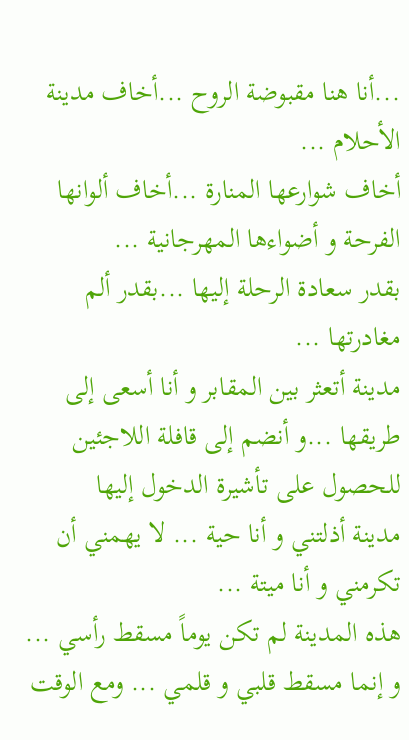...أنا هنا مقبوضة الروح ...أخاف مدينة الأحلام ...
أخاف شوارعها المنارة ...أخاف ألوانها الفرحة و أضواءها المهرجانية ...
بقدر سعادة الرحلة إليها ...بقدر ألم مغادرتها ...
مدينة أتعثر بين المقابر و أنا أسعى إلى طريقها ...و أنضم إلى قافلة اللاجئين للحصول على تأشيرة الدخول إليها
مدينة أذلتني و أنا حية ... لا يهمني أن تكرمني و أنا ميتة ...
هذه المدينة لم تكن يوماً مسقط رأسي ... و إنما مسقط قلبي و قلمي ... ومع الوقت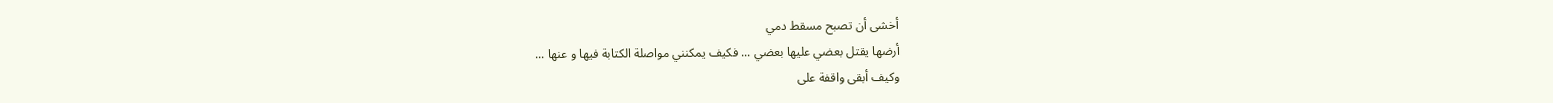أخشى أن تصبح مسقط دمي
أرضها يقتل بعضي عليها بعضي ... فكيف يمكنني مواصلة الكتابة فيها و عنها ...
وكيف أبقى واقفة على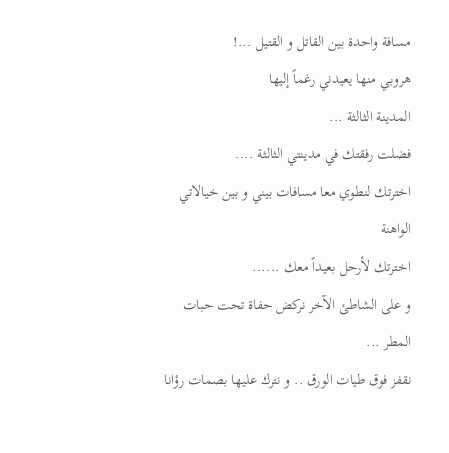مسافة واحدة بين القاتل و القتيل ...!
هروبي منها يعيدني رغماً إليها
المدينة الثالثة ...
فضلت رفقتك في مدينتي الثالثة ....
اخترتك لنطوي معا مسافات بيني و بين خيالاتي الواهنة
اخترتك لأرحل بعيداً معك ......
و على الشاطئ الآخر نركض حفاة تحت حبات المطر ...
نقفز فوق طيات الورق .. و نترك عليها بصمات رؤانا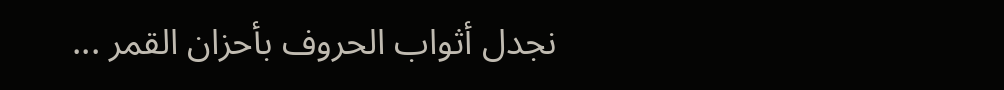نجدل أثواب الحروف بأحزان القمر ...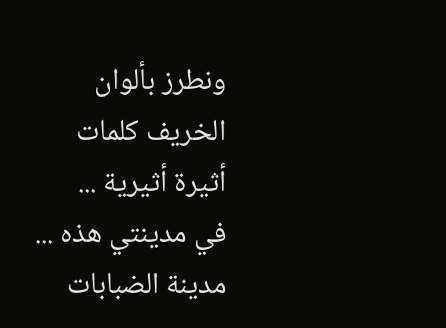ونطرز بألوان الخريف كلمات أثيرة أثيرية ...
في مدينتي هذه ... مدينة الضبابات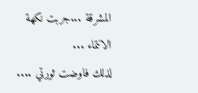المشرقة ...جربت نكهة الانتماء ...
لذلك فاوضت ثورتي ....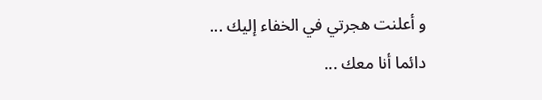و أعلنت هجرتي في الخفاء إليك ...
دائما أنا معك ...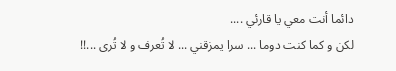دائما أنت معي يا قارئي ....
لكن و كما كنت دوما ... سرا يمزقني ... لا تُعرف و لا تُرى ...!!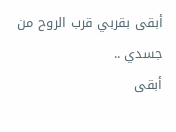أبقى بقربي قرب الروح من جسدي ..
أبقى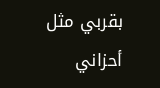بقربي مثل أحزاني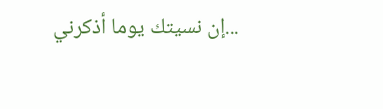...إن نسيتك يوما أذكرني